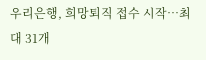우리은행, 희망퇴직 접수 시작…최대 31개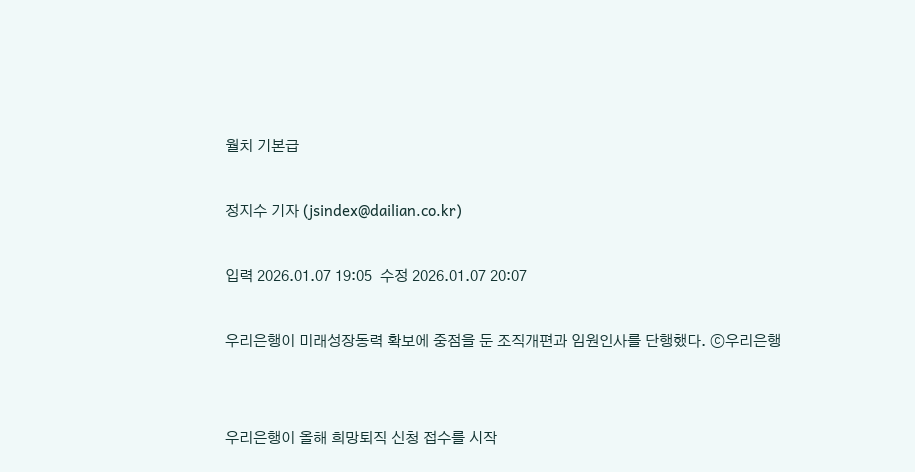월치 기본급

정지수 기자 (jsindex@dailian.co.kr)

입력 2026.01.07 19:05  수정 2026.01.07 20:07

우리은행이 미래성장동력 확보에 중점을 둔 조직개편과 임원인사를 단행했다. ⓒ우리은행


우리은행이 올해 희망퇴직 신청 접수를 시작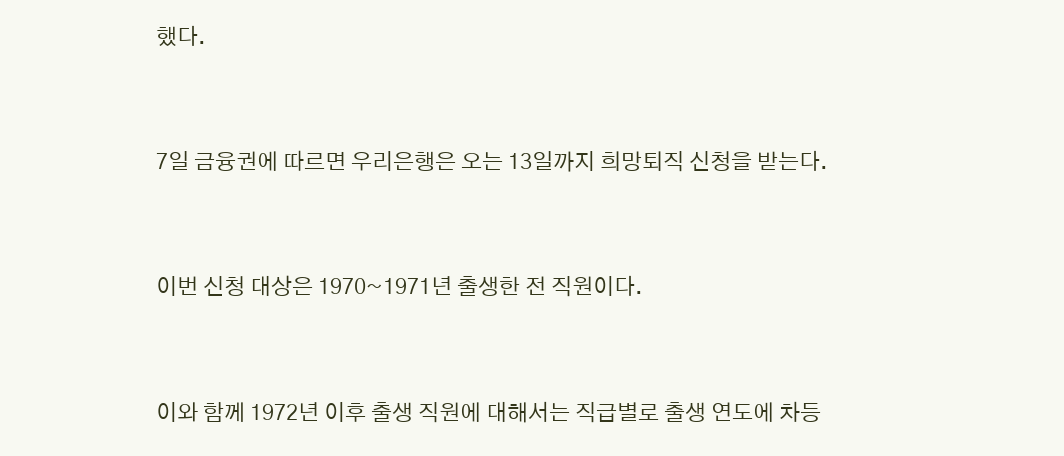했다.


7일 금융권에 따르면 우리은행은 오는 13일까지 희망퇴직 신청을 받는다.


이번 신청 대상은 1970~1971년 출생한 전 직원이다.


이와 함께 1972년 이후 출생 직원에 대해서는 직급별로 출생 연도에 차등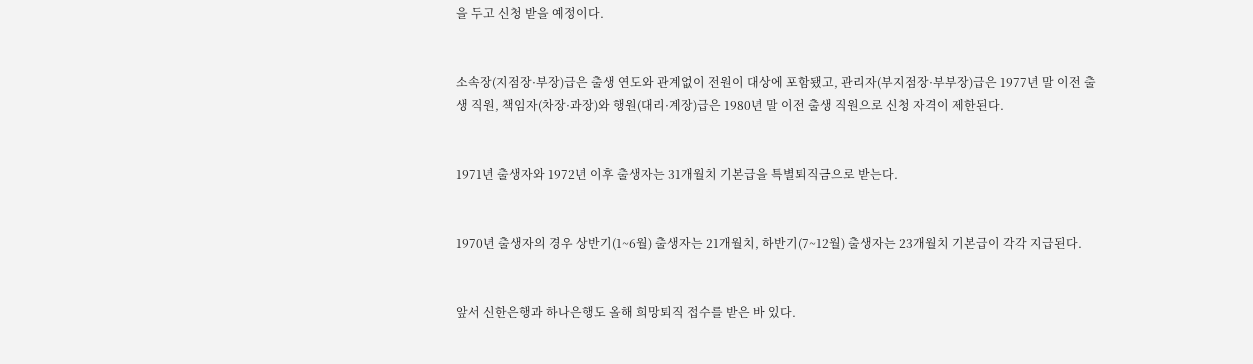을 두고 신청 받을 예정이다.


소속장(지점장·부장)급은 출생 연도와 관계없이 전원이 대상에 포함됐고, 관리자(부지점장·부부장)급은 1977년 말 이전 출생 직원, 책임자(차장·과장)와 행원(대리·계장)급은 1980년 말 이전 출생 직원으로 신청 자격이 제한된다.


1971년 출생자와 1972년 이후 출생자는 31개월치 기본급을 특별퇴직금으로 받는다.


1970년 출생자의 경우 상반기(1~6월) 출생자는 21개월치, 하반기(7~12월) 출생자는 23개월치 기본급이 각각 지급된다.


앞서 신한은행과 하나은행도 올해 희망퇴직 접수를 받은 바 있다.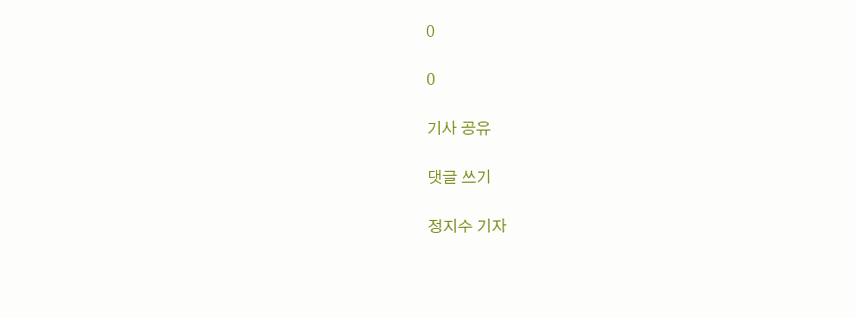0

0

기사 공유

댓글 쓰기

정지수 기자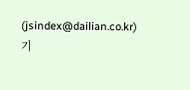(jsindex@dailian.co.kr)
기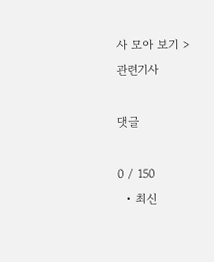사 모아 보기 >
관련기사

댓글

0 / 150
  • 최신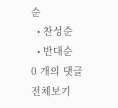순
  • 찬성순
  • 반대순
0 개의 댓글 전체보기